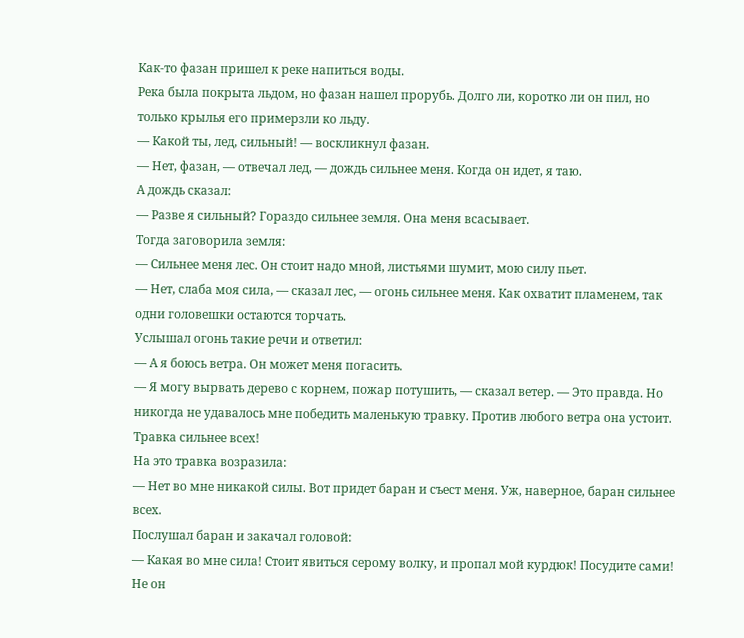Как-то фазан пришел к реке напиться воды.
Река была покрыта льдом, но фазан нашел прорубь. Долго ли, коротко ли он пил, но только крылья его примерзли ко льду.
— Какой ты, лед, сильный! — воскликнул фазан.
— Нет, фазан, — отвечал лед, — дождь сильнее меня. Когда он идет, я таю.
А дождь сказал:
— Разве я сильный? Гораздо сильнее земля. Она меня всасывает.
Тогда заговорила земля:
— Сильнее меня лес. Он стоит надо мной, листьями шумит, мою силу пьет.
— Нет, слаба моя сила, — сказал лес, — огонь сильнее меня. Как охватит пламенем, так одни головешки остаются торчать.
Услышал огонь такие речи и ответил:
— А я боюсь ветра. Он может меня погасить.
— Я могу вырвать дерево с корнем, пожар потушить, — сказал ветер. — Это правда. Но никогда не удавалось мне победить маленькую травку. Против любого ветра она устоит. Травка сильнее всех!
На это травка возразила:
— Нет во мне никакой силы. Вот придет баран и съест меня. Уж, наверное, баран сильнее всех.
Послушал баран и закачал головой:
— Какая во мне сила! Стоит явиться серому волку, и пропал мой курдюк! Посудите сами! Не он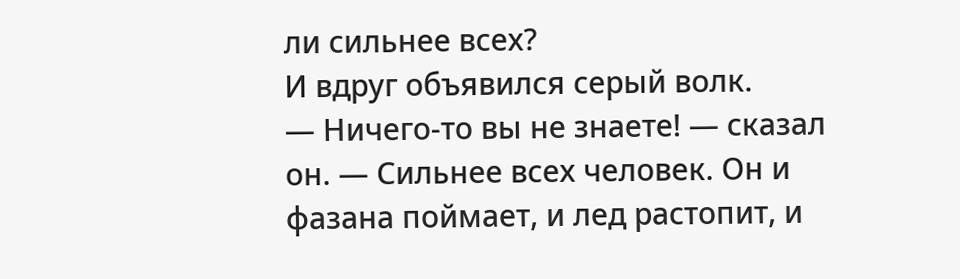ли сильнее всех?
И вдруг объявился серый волк.
— Ничего-то вы не знаете! — сказал он. — Сильнее всех человек. Он и фазана поймает, и лед растопит, и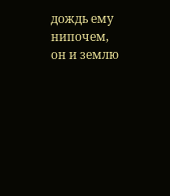дождь ему нипочем, он и землю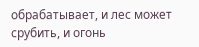обрабатывает, и лес может срубить, и огонь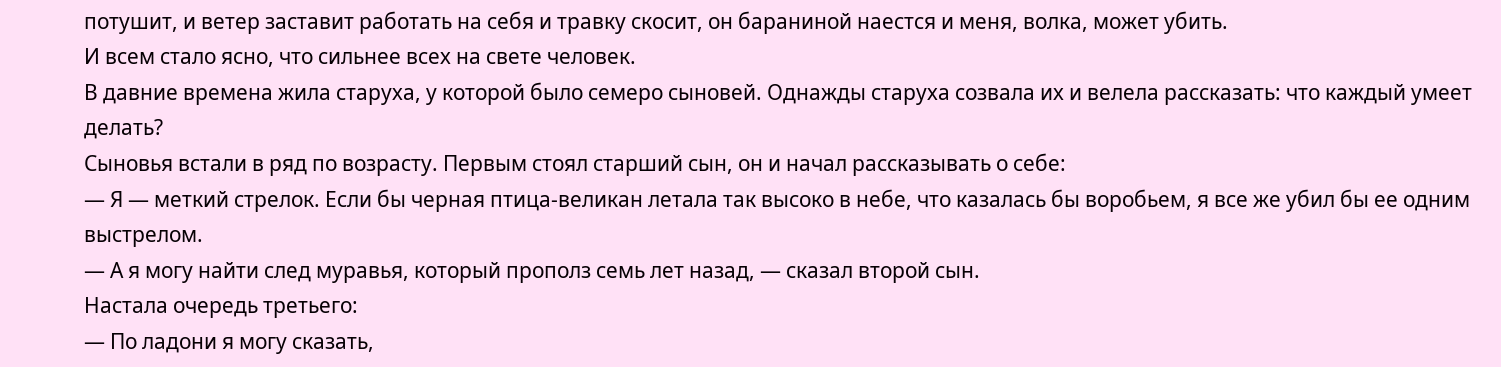потушит, и ветер заставит работать на себя и травку скосит, он бараниной наестся и меня, волка, может убить.
И всем стало ясно, что сильнее всех на свете человек.
В давние времена жила старуха, у которой было семеро сыновей. Однажды старуха созвала их и велела рассказать: что каждый умеет делать?
Сыновья встали в ряд по возрасту. Первым стоял старший сын, он и начал рассказывать о себе:
— Я — меткий стрелок. Если бы черная птица-великан летала так высоко в небе, что казалась бы воробьем, я все же убил бы ее одним выстрелом.
— А я могу найти след муравья, который прополз семь лет назад, — сказал второй сын.
Настала очередь третьего:
— По ладони я могу сказать,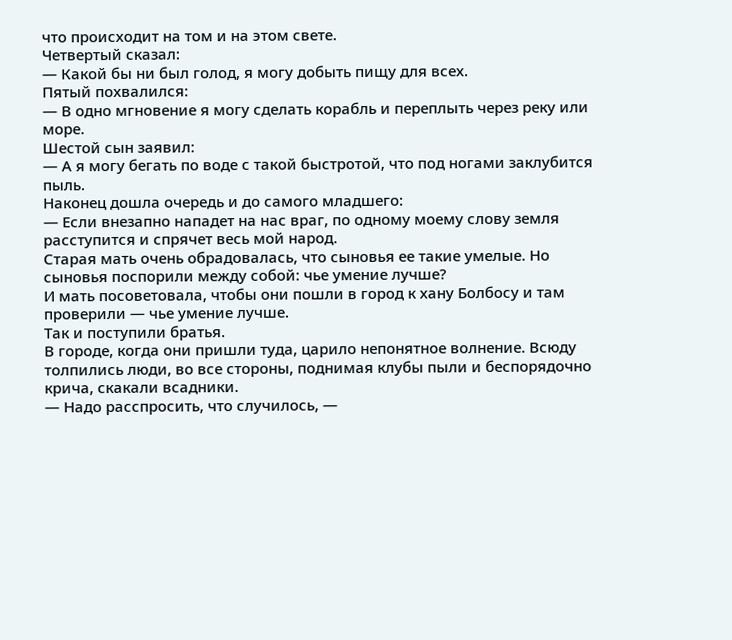что происходит на том и на этом свете.
Четвертый сказал:
— Какой бы ни был голод, я могу добыть пищу для всех.
Пятый похвалился:
— В одно мгновение я могу сделать корабль и переплыть через реку или море.
Шестой сын заявил:
— А я могу бегать по воде с такой быстротой, что под ногами заклубится пыль.
Наконец дошла очередь и до самого младшего:
— Если внезапно нападет на нас враг, по одному моему слову земля расступится и спрячет весь мой народ.
Старая мать очень обрадовалась, что сыновья ее такие умелые. Но сыновья поспорили между собой: чье умение лучше?
И мать посоветовала, чтобы они пошли в город к хану Болбосу и там проверили — чье умение лучше.
Так и поступили братья.
В городе, когда они пришли туда, царило непонятное волнение. Всюду толпились люди, во все стороны, поднимая клубы пыли и беспорядочно крича, скакали всадники.
— Надо расспросить, что случилось, —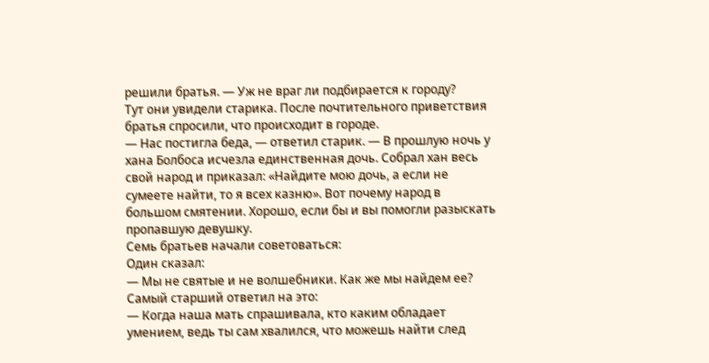решили братья. — Уж не враг ли подбирается к городу?
Тут они увидели старика. После почтительного приветствия братья спросили, что происходит в городе.
— Нас постигла беда, — ответил старик. — В прошлую ночь у хана Болбоса исчезла единственная дочь. Собрал хан весь свой народ и приказал: «Найдите мою дочь, а если не сумеете найти, то я всех казню». Вот почему народ в большом смятении. Хорошо, если бы и вы помогли разыскать пропавшую девушку.
Семь братьев начали советоваться:
Один сказал:
— Мы не святые и не волшебники. Как же мы найдем ее?
Самый старший ответил на это:
— Когда наша мать спрашивала, кто каким обладает умением, ведь ты сам хвалился, что можешь найти след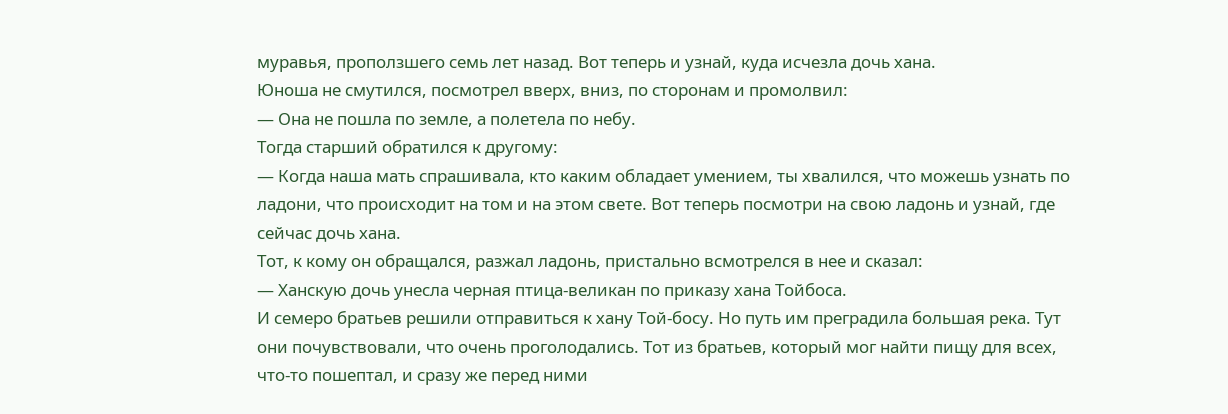муравья, проползшего семь лет назад. Вот теперь и узнай, куда исчезла дочь хана.
Юноша не смутился, посмотрел вверх, вниз, по сторонам и промолвил:
— Она не пошла по земле, а полетела по небу.
Тогда старший обратился к другому:
— Когда наша мать спрашивала, кто каким обладает умением, ты хвалился, что можешь узнать по ладони, что происходит на том и на этом свете. Вот теперь посмотри на свою ладонь и узнай, где сейчас дочь хана.
Тот, к кому он обращался, разжал ладонь, пристально всмотрелся в нее и сказал:
— Ханскую дочь унесла черная птица-великан по приказу хана Тойбоса.
И семеро братьев решили отправиться к хану Той-босу. Но путь им преградила большая река. Тут они почувствовали, что очень проголодались. Тот из братьев, который мог найти пищу для всех, что-то пошептал, и сразу же перед ними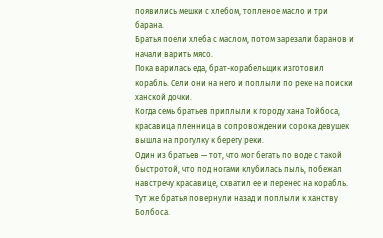появились мешки с хлебом, топленое масло и три барана.
Братья поели хлеба с маслом, потом зарезали баранов и начали варить мясо.
Пока варилась еда, брат-корабельщик изготовил корабль. Сели они на него и поплыли по реке на поиски ханской дочки.
Когда семь братьев приплыли к городу хана Тойбоса, красавица пленница в сопровождении сорока девушек вышла на прогулку к берегу реки.
Один из братьев — тот, что мог бегать по воде с такой быстротой, что под ногами клубилась пыль, побежал навстречу красавице, схватил ее и перенес на корабль.
Тут же братья повернули назад и поплыли к ханству Болбоса.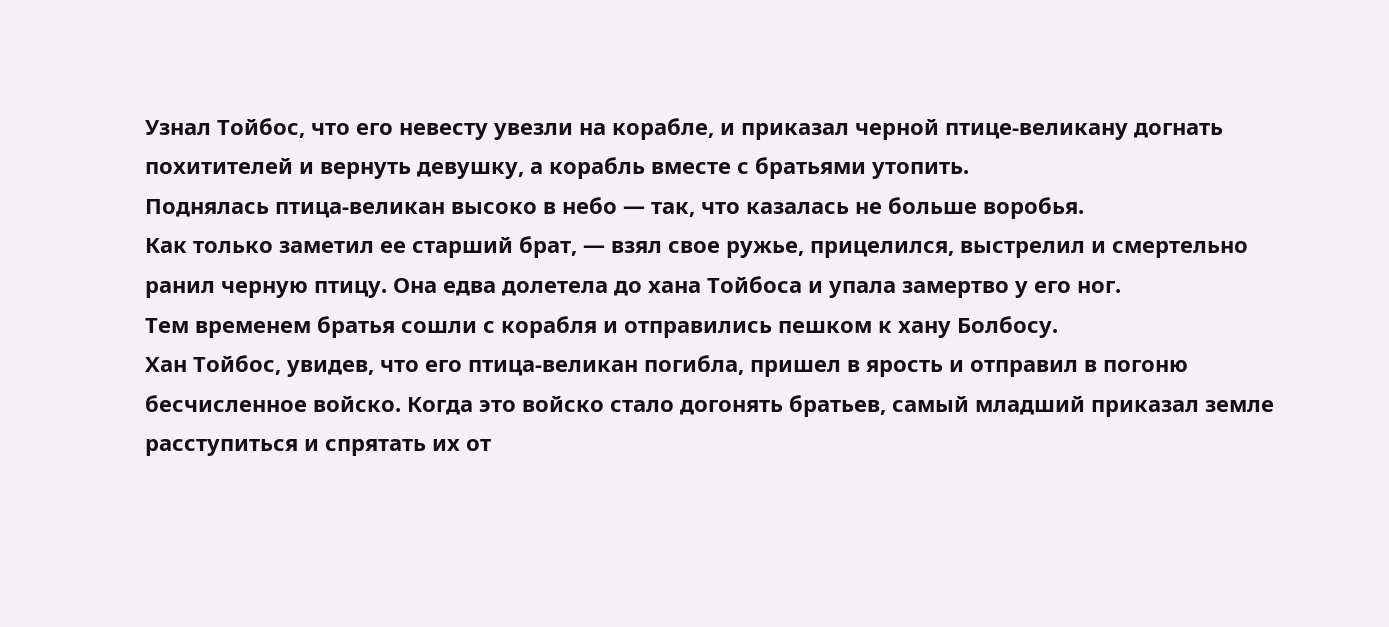Узнал Тойбос, что его невесту увезли на корабле, и приказал черной птице-великану догнать похитителей и вернуть девушку, а корабль вместе с братьями утопить.
Поднялась птица-великан высоко в небо — так, что казалась не больше воробья.
Как только заметил ее старший брат, — взял свое ружье, прицелился, выстрелил и смертельно ранил черную птицу. Она едва долетела до хана Тойбоса и упала замертво у его ног.
Тем временем братья сошли с корабля и отправились пешком к хану Болбосу.
Хан Тойбос, увидев, что его птица-великан погибла, пришел в ярость и отправил в погоню бесчисленное войско. Когда это войско стало догонять братьев, самый младший приказал земле расступиться и спрятать их от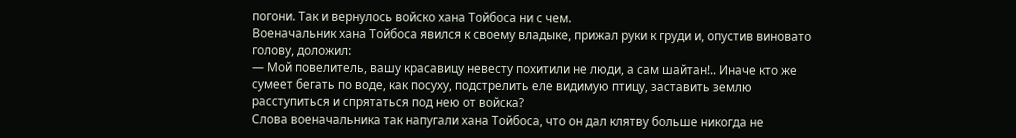погони. Так и вернулось войско хана Тойбоса ни с чем.
Военачальник хана Тойбоса явился к своему владыке, прижал руки к груди и, опустив виновато голову, доложил:
— Мой повелитель, вашу красавицу невесту похитили не люди, а сам шайтан!.. Иначе кто же сумеет бегать по воде, как посуху, подстрелить еле видимую птицу, заставить землю расступиться и спрятаться под нею от войска?
Слова военачальника так напугали хана Тойбоса, что он дал клятву больше никогда не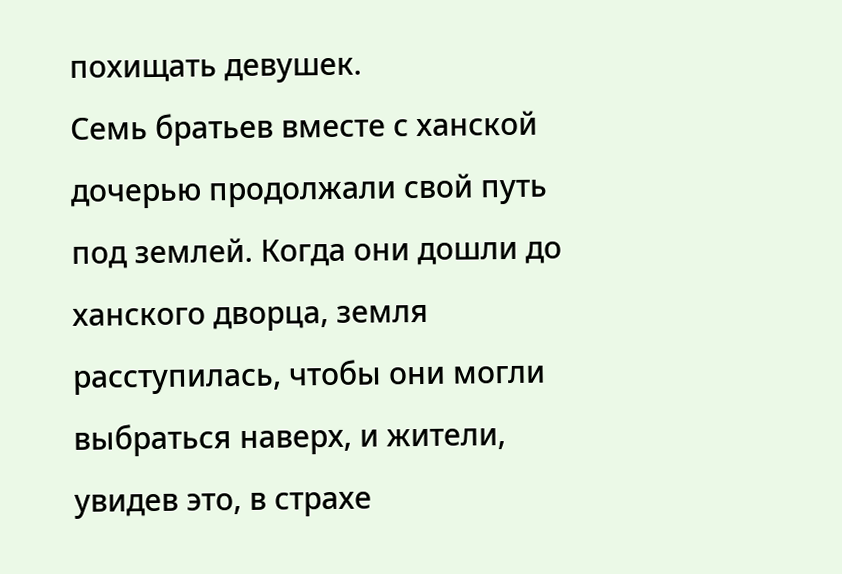похищать девушек.
Семь братьев вместе с ханской дочерью продолжали свой путь под землей. Когда они дошли до ханского дворца, земля расступилась, чтобы они могли выбраться наверх, и жители, увидев это, в страхе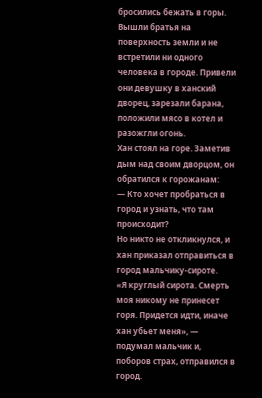бросились бежать в горы.
Вышли братья на поверхность земли и не встретили ни одного человека в городе. Привели они девушку в ханский дворец, зарезали барана, положили мясо в котел и разожгли огонь.
Хан стоял на горе. Заметив дым над своим дворцом, он обратился к горожанам:
— Кто хочет пробраться в город и узнать, что там происходит?
Но никто не откликнулся, и хан приказал отправиться в город мальчику-сироте.
«Я круглый сирота. Смерть моя никому не принесет горя. Придется идти, иначе хан убьет меня», — подумал мальчик и, поборов страх, отправился в город.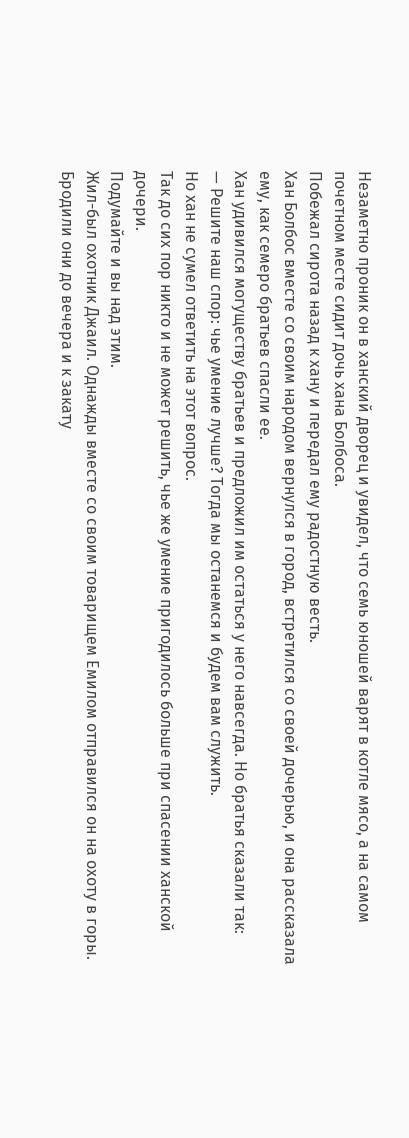Незаметно проник он в ханский дворец и увидел, что семь юношей варят в котле мясо, а на самом почетном месте сидит дочь хана Болбоса.
Побежал сирота назад к хану и передал ему радостную весть.
Хан Болбос вместе со своим народом вернулся в город, встретился со своей дочерью, и она рассказала ему, как семеро братьев спасли ее.
Хан удивился могуществу братьев и предложил им остаться у него навсегда. Но братья сказали так:
— Решите наш спор: чье умение лучше? Тогда мы останемся и будем вам служить.
Но хан не сумел ответить на этот вопрос.
Так до сих пор никто и не может решить, чье же умение пригодилось больше при спасении ханской дочери.
Подумайте и вы над этим.
Жил-был охотник Джаил. Однажды вместе со своим товарищем Емилом отправился он на охоту в горы.
Бродили они до вечера и к закату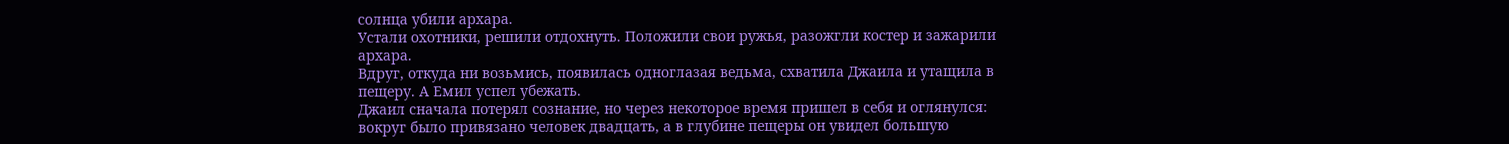солнца убили архара.
Устали охотники, решили отдохнуть. Положили свои ружья, разожгли костер и зажарили архара.
Вдруг, откуда ни возьмись, появилась одноглазая ведьма, схватила Джаила и утащила в пещеру. А Емил успел убежать.
Джаил сначала потерял сознание, но через некоторое время пришел в себя и оглянулся: вокруг было привязано человек двадцать, а в глубине пещеры он увидел большую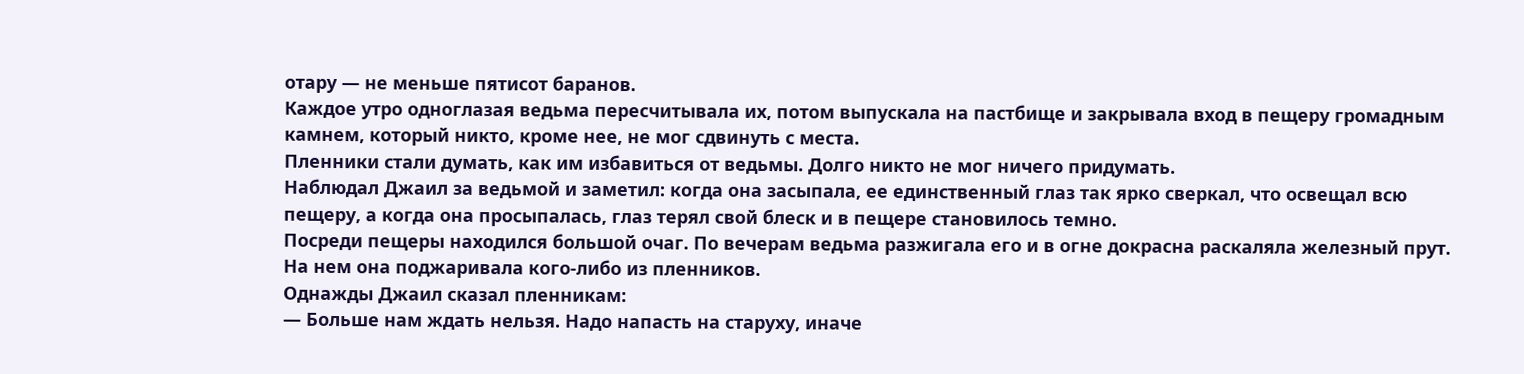отару — не меньше пятисот баранов.
Каждое утро одноглазая ведьма пересчитывала их, потом выпускала на пастбище и закрывала вход в пещеру громадным камнем, который никто, кроме нее, не мог сдвинуть с места.
Пленники стали думать, как им избавиться от ведьмы. Долго никто не мог ничего придумать.
Наблюдал Джаил за ведьмой и заметил: когда она засыпала, ее единственный глаз так ярко сверкал, что освещал всю пещеру, а когда она просыпалась, глаз терял свой блеск и в пещере становилось темно.
Посреди пещеры находился большой очаг. По вечерам ведьма разжигала его и в огне докрасна раскаляла железный прут. На нем она поджаривала кого-либо из пленников.
Однажды Джаил сказал пленникам:
— Больше нам ждать нельзя. Надо напасть на старуху, иначе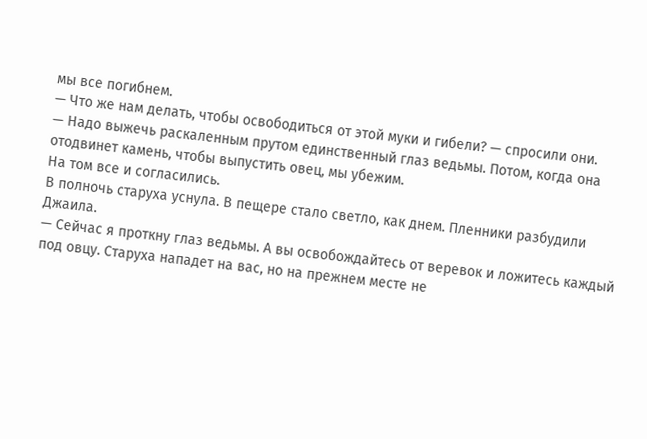мы все погибнем.
— Что же нам делать, чтобы освободиться от этой муки и гибели? — спросили они.
— Надо выжечь раскаленным прутом единственный глаз ведьмы. Потом, когда она отодвинет камень, чтобы выпустить овец, мы убежим.
На том все и согласились.
В полночь старуха уснула. В пещере стало светло, как днем. Пленники разбудили Джаила.
— Сейчас я проткну глаз ведьмы. А вы освобождайтесь от веревок и ложитесь каждый под овцу. Старуха нападет на вас, но на прежнем месте не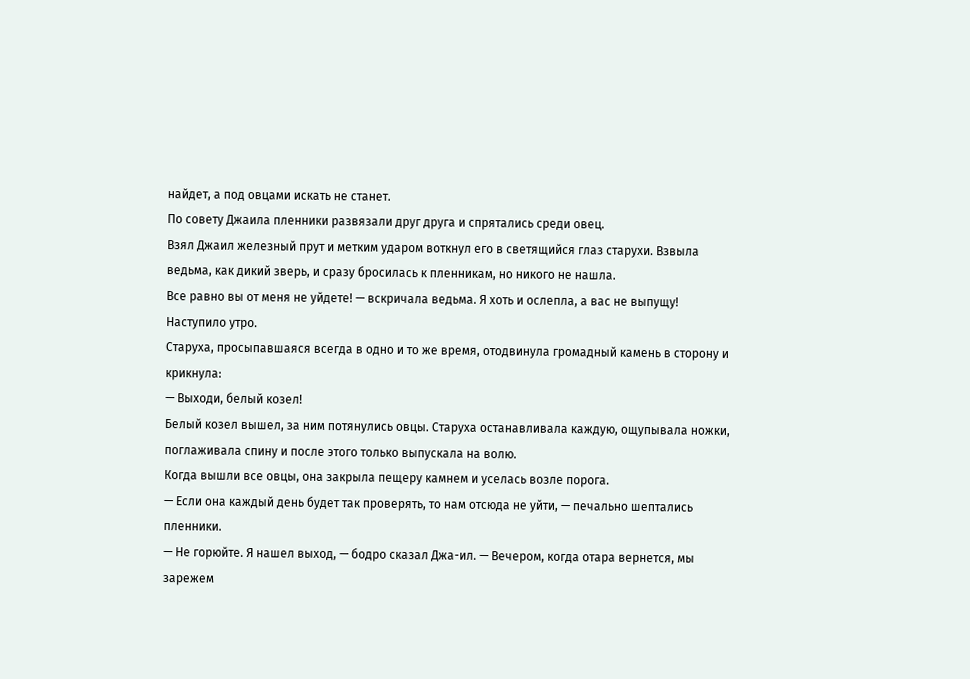найдет, а под овцами искать не станет.
По совету Джаила пленники развязали друг друга и спрятались среди овец.
Взял Джаил железный прут и метким ударом воткнул его в светящийся глаз старухи. Взвыла ведьма, как дикий зверь, и сразу бросилась к пленникам, но никого не нашла.
Все равно вы от меня не уйдете! — вскричала ведьма. Я хоть и ослепла, а вас не выпущу!
Наступило утро.
Старуха, просыпавшаяся всегда в одно и то же время, отодвинула громадный камень в сторону и крикнула:
— Выходи, белый козел!
Белый козел вышел, за ним потянулись овцы. Старуха останавливала каждую, ощупывала ножки, поглаживала спину и после этого только выпускала на волю.
Когда вышли все овцы, она закрыла пещеру камнем и уселась возле порога.
— Если она каждый день будет так проверять, то нам отсюда не уйти, — печально шептались пленники.
— Не горюйте. Я нашел выход, — бодро сказал Джа-ил. — Вечером, когда отара вернется, мы зарежем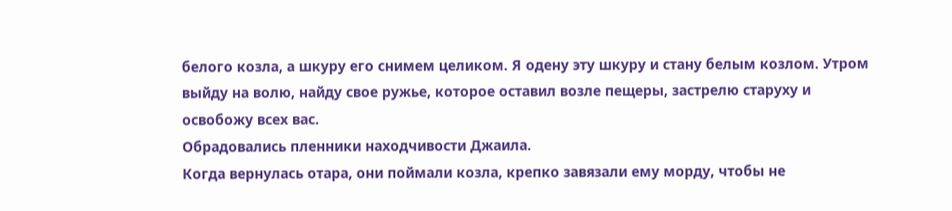белого козла, а шкуру его снимем целиком. Я одену эту шкуру и стану белым козлом. Утром выйду на волю, найду свое ружье, которое оставил возле пещеры, застрелю старуху и освобожу всех вас.
Обрадовались пленники находчивости Джаила.
Когда вернулась отара, они поймали козла, крепко завязали ему морду, чтобы не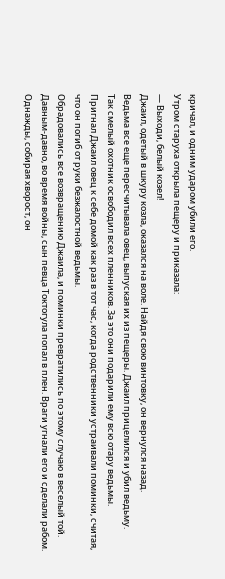кричал, и одним ударом убили его.
Утром старуха открыла пещеру и приказала:
— Выходи, белый козел!
Джаил, одетый в шкуру козла, оказался на воле. Найдя свою винтовку, он вернулся назад.
Ведьма все еще пересчитывала овец, выпуская их из пещеры. Джаил прицелился и убил ведьму.
Так смелый охотник освободил всех пленников. За это они подарили ему всю отару ведьмы.
Пригнал Джаил овец к себе домой как раз в тот час, когда родственники устраивали поминки, считая, что он погиб от руки безжалостной ведьмы.
Обрадовались все возвращению Джаила, и поминки превратились по этому случаю в веселый той.
Давным-давно, во время войны, сын певца Токтогула попал в плен. Враги угнали его и сделали рабом.
Однажды, собирая хворост, он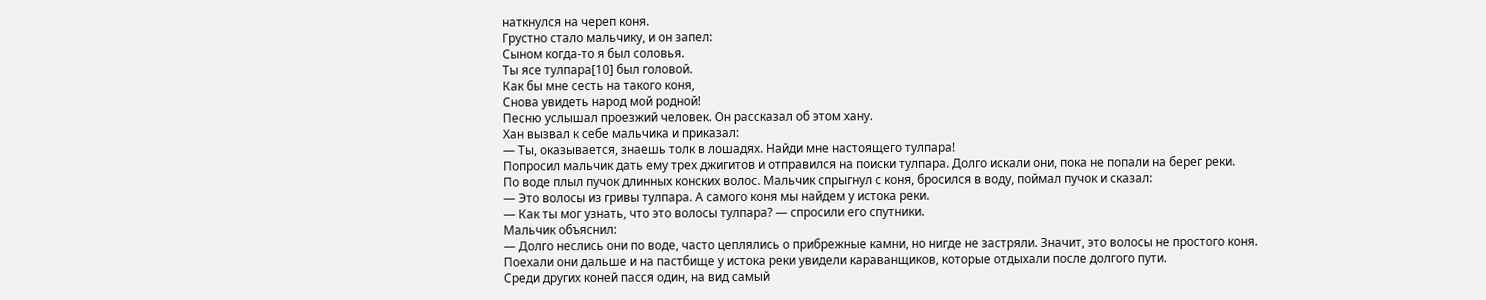наткнулся на череп коня.
Грустно стало мальчику, и он запел:
Сыном когда-то я был соловья.
Ты ясе тулпара[10] был головой.
Как бы мне сесть на такого коня,
Снова увидеть народ мой родной!
Песню услышал проезжий человек. Он рассказал об этом хану.
Хан вызвал к себе мальчика и приказал:
— Ты, оказывается, знаешь толк в лошадях. Найди мне настоящего тулпара!
Попросил мальчик дать ему трех джигитов и отправился на поиски тулпара. Долго искали они, пока не попали на берег реки.
По воде плыл пучок длинных конских волос. Мальчик спрыгнул с коня, бросился в воду, поймал пучок и сказал:
— Это волосы из гривы тулпара. А самого коня мы найдем у истока реки.
— Как ты мог узнать, что это волосы тулпара? — спросили его спутники.
Мальчик объяснил:
— Долго неслись они по воде, часто цеплялись о прибрежные камни, но нигде не застряли. Значит, это волосы не простого коня.
Поехали они дальше и на пастбище у истока реки увидели караванщиков, которые отдыхали после долгого пути.
Среди других коней пасся один, на вид самый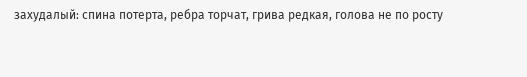захудалый: спина потерта, ребра торчат, грива редкая, голова не по росту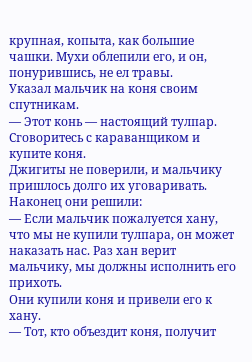крупная, копыта, как большие чашки. Мухи облепили его, и он, понурившись, не ел травы.
Указал мальчик на коня своим спутникам.
— Этот конь — настоящий тулпар. Сговоритесь с караванщиком и купите коня.
Джигиты не поверили, и мальчику пришлось долго их уговаривать. Наконец они решили:
— Если мальчик пожалуется хану, что мы не купили тулпара, он может наказать нас. Раз хан верит мальчику, мы должны исполнить его прихоть.
Они купили коня и привели его к хану.
— Тот, кто объездит коня, получит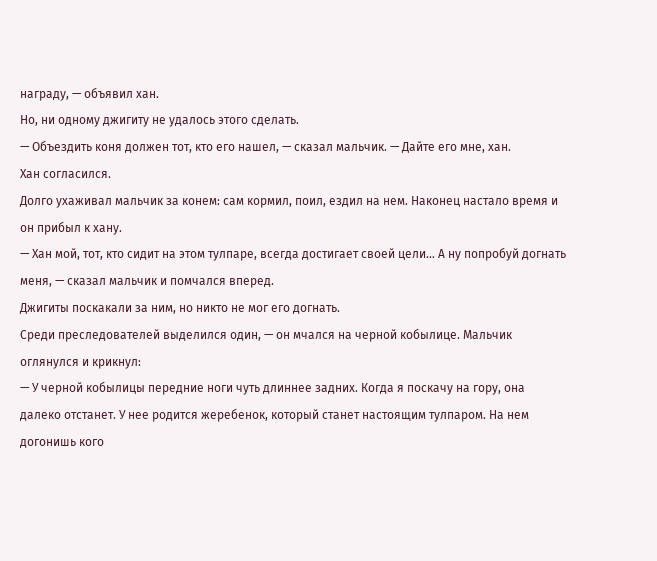награду, — объявил хан.
Но, ни одному джигиту не удалось этого сделать.
— Объездить коня должен тот, кто его нашел, — сказал мальчик. — Дайте его мне, хан.
Хан согласился.
Долго ухаживал мальчик за конем: сам кормил, поил, ездил на нем. Наконец настало время и он прибыл к хану.
— Хан мой, тот, кто сидит на этом тулпаре, всегда достигает своей цели… А ну попробуй догнать меня, — сказал мальчик и помчался вперед.
Джигиты поскакали за ним, но никто не мог его догнать.
Среди преследователей выделился один, — он мчался на черной кобылице. Мальчик оглянулся и крикнул:
— У черной кобылицы передние ноги чуть длиннее задних. Когда я поскачу на гору, она далеко отстанет. У нее родится жеребенок, который станет настоящим тулпаром. На нем догонишь кого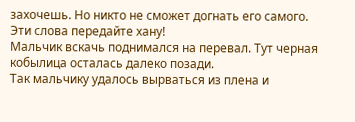захочешь. Но никто не сможет догнать его самого. Эти слова передайте хану!
Мальчик вскачь поднимался на перевал. Тут черная кобылица осталась далеко позади.
Так мальчику удалось вырваться из плена и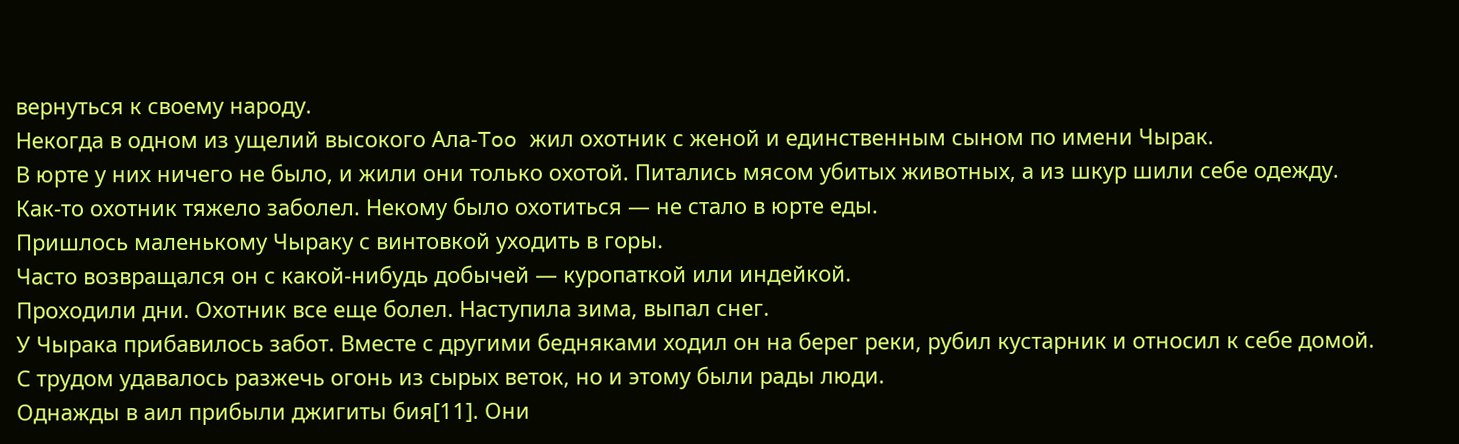вернуться к своему народу.
Некогда в одном из ущелий высокого Ала-Too жил охотник с женой и единственным сыном по имени Чырак.
В юрте у них ничего не было, и жили они только охотой. Питались мясом убитых животных, а из шкур шили себе одежду.
Как-то охотник тяжело заболел. Некому было охотиться — не стало в юрте еды.
Пришлось маленькому Чыраку с винтовкой уходить в горы.
Часто возвращался он с какой-нибудь добычей — куропаткой или индейкой.
Проходили дни. Охотник все еще болел. Наступила зима, выпал снег.
У Чырака прибавилось забот. Вместе с другими бедняками ходил он на берег реки, рубил кустарник и относил к себе домой.
С трудом удавалось разжечь огонь из сырых веток, но и этому были рады люди.
Однажды в аил прибыли джигиты бия[11]. Они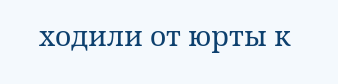ходили от юрты к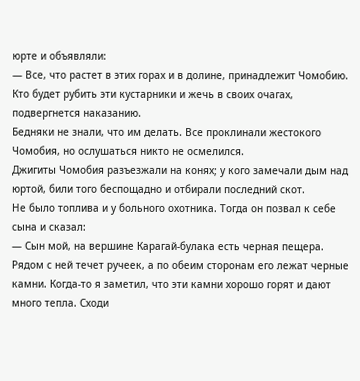юрте и объявляли:
— Все, что растет в этих горах и в долине, принадлежит Чомобию. Кто будет рубить эти кустарники и жечь в своих очагах, подвергнется наказанию.
Бедняки не знали, что им делать. Все проклинали жестокого Чомобия, но ослушаться никто не осмелился.
Джигиты Чомобия разъезжали на конях; у кого замечали дым над юртой, били того беспощадно и отбирали последний скот.
Не было топлива и у больного охотника. Тогда он позвал к себе сына и сказал:
— Сын мой, на вершине Карагай-булака есть черная пещера. Рядом с ней течет ручеек, а по обеим сторонам его лежат черные камни. Когда-то я заметил, что эти камни хорошо горят и дают много тепла. Сходи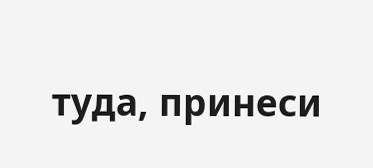туда, принеси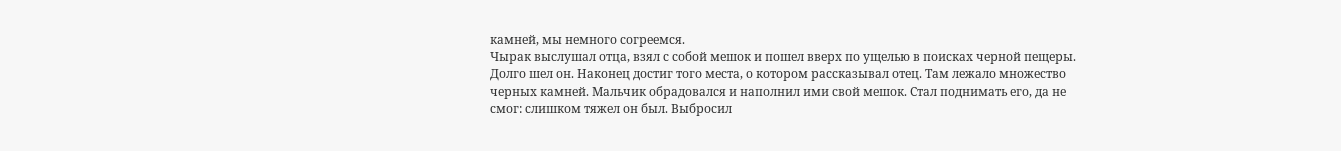камней, мы немного согреемся.
Чырак выслушал отца, взял с собой мешок и пошел вверх по ущелью в поисках черной пещеры. Долго шел он. Наконец достиг того места, о котором рассказывал отец. Там лежало множество черных камней. Мальчик обрадовался и наполнил ими свой мешок. Стал поднимать его, да не смог: слишком тяжел он был. Выбросил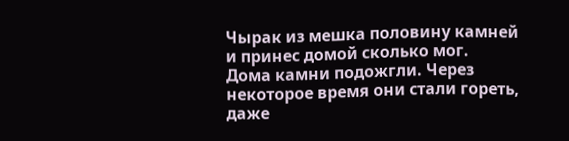Чырак из мешка половину камней и принес домой сколько мог.
Дома камни подожгли. Через некоторое время они стали гореть, даже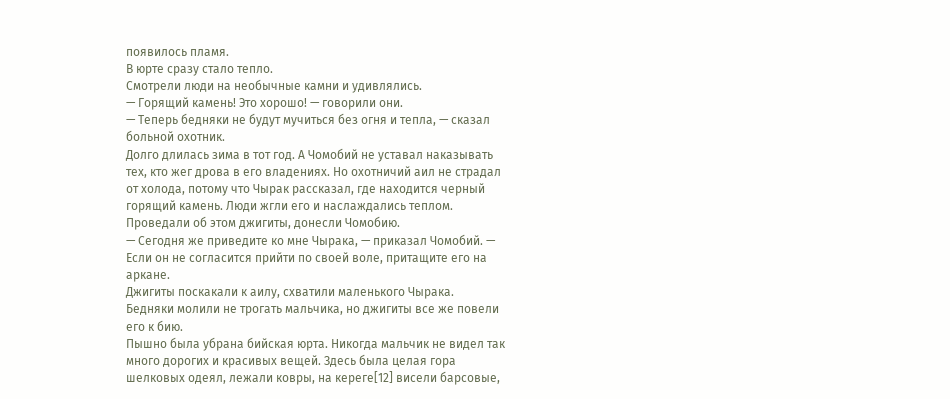появилось пламя.
В юрте сразу стало тепло.
Смотрели люди на необычные камни и удивлялись.
— Горящий камень! Это хорошо! — говорили они.
— Теперь бедняки не будут мучиться без огня и тепла, — сказал больной охотник.
Долго длилась зима в тот год. А Чомобий не уставал наказывать тех, кто жег дрова в его владениях. Но охотничий аил не страдал от холода, потому что Чырак рассказал, где находится черный горящий камень. Люди жгли его и наслаждались теплом.
Проведали об этом джигиты, донесли Чомобию.
— Сегодня же приведите ко мне Чырака, — приказал Чомобий. — Если он не согласится прийти по своей воле, притащите его на аркане.
Джигиты поскакали к аилу, схватили маленького Чырака.
Бедняки молили не трогать мальчика, но джигиты все же повели его к бию.
Пышно была убрана бийская юрта. Никогда мальчик не видел так много дорогих и красивых вещей. Здесь была целая гора шелковых одеял, лежали ковры, на кереге[12] висели барсовые,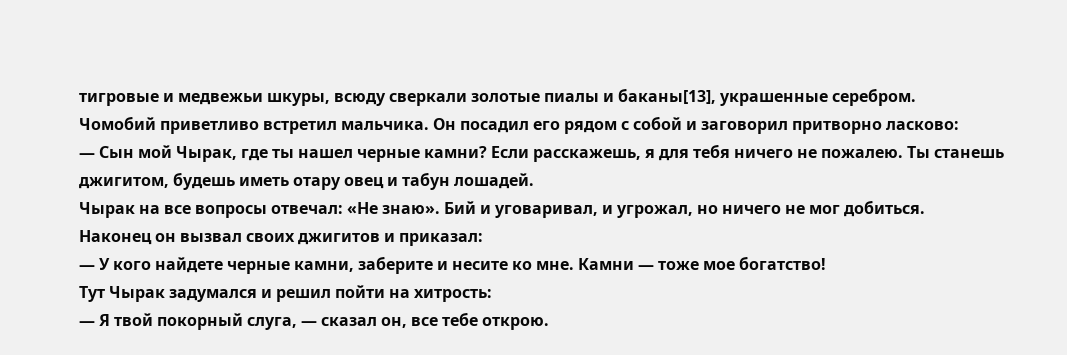тигровые и медвежьи шкуры, всюду сверкали золотые пиалы и баканы[13], украшенные серебром.
Чомобий приветливо встретил мальчика. Он посадил его рядом с собой и заговорил притворно ласково:
— Сын мой Чырак, где ты нашел черные камни? Если расскажешь, я для тебя ничего не пожалею. Ты станешь джигитом, будешь иметь отару овец и табун лошадей.
Чырак на все вопросы отвечал: «Не знаю». Бий и уговаривал, и угрожал, но ничего не мог добиться.
Наконец он вызвал своих джигитов и приказал:
— У кого найдете черные камни, заберите и несите ко мне. Камни — тоже мое богатство!
Тут Чырак задумался и решил пойти на хитрость:
— Я твой покорный слуга, — сказал он, все тебе открою.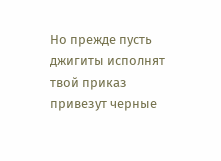Но прежде пусть джигиты исполнят твой приказ привезут черные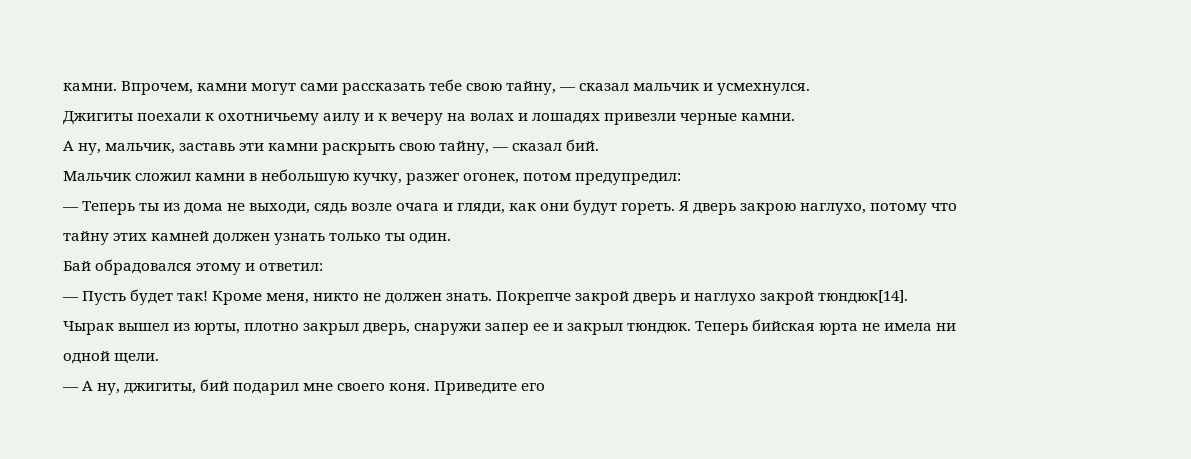камни. Впрочем, камни могут сами рассказать тебе свою тайну, — сказал мальчик и усмехнулся.
Джигиты поехали к охотничьему аилу и к вечеру на волах и лошадях привезли черные камни.
А ну, мальчик, заставь эти камни раскрыть свою тайну, — сказал бий.
Мальчик сложил камни в небольшую кучку, разжег огонек, потом предупредил:
— Теперь ты из дома не выходи, сядь возле очага и гляди, как они будут гореть. Я дверь закрою наглухо, потому что тайну этих камней должен узнать только ты один.
Бай обрадовался этому и ответил:
— Пусть будет так! Кроме меня, никто не должен знать. Покрепче закрой дверь и наглухо закрой тюндюк[14].
Чырак вышел из юрты, плотно закрыл дверь, снаружи запер ее и закрыл тюндюк. Теперь бийская юрта не имела ни одной щели.
— А ну, джигиты, бий подарил мне своего коня. Приведите его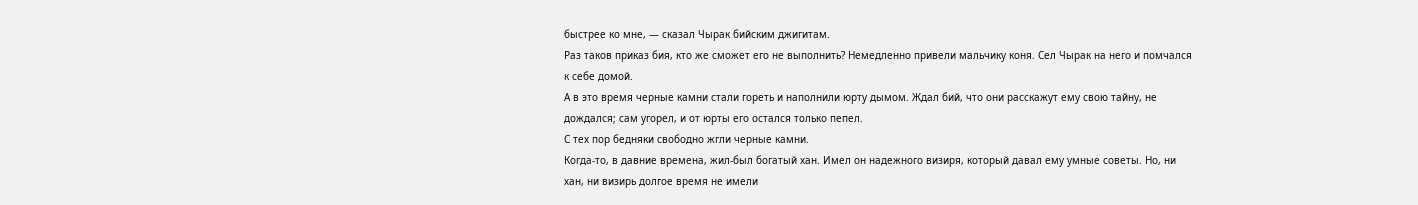быстрее ко мне, — сказал Чырак бийским джигитам.
Раз таков приказ бия, кто же сможет его не выполнить? Немедленно привели мальчику коня. Сел Чырак на него и помчался к себе домой.
А в это время черные камни стали гореть и наполнили юрту дымом. Ждал бий, что они расскажут ему свою тайну, не дождался; сам угорел, и от юрты его остался только пепел.
С тех пор бедняки свободно жгли черные камни.
Когда-то, в давние времена, жил-был богатый хан. Имел он надежного визиря, который давал ему умные советы. Но, ни хан, ни визирь долгое время не имели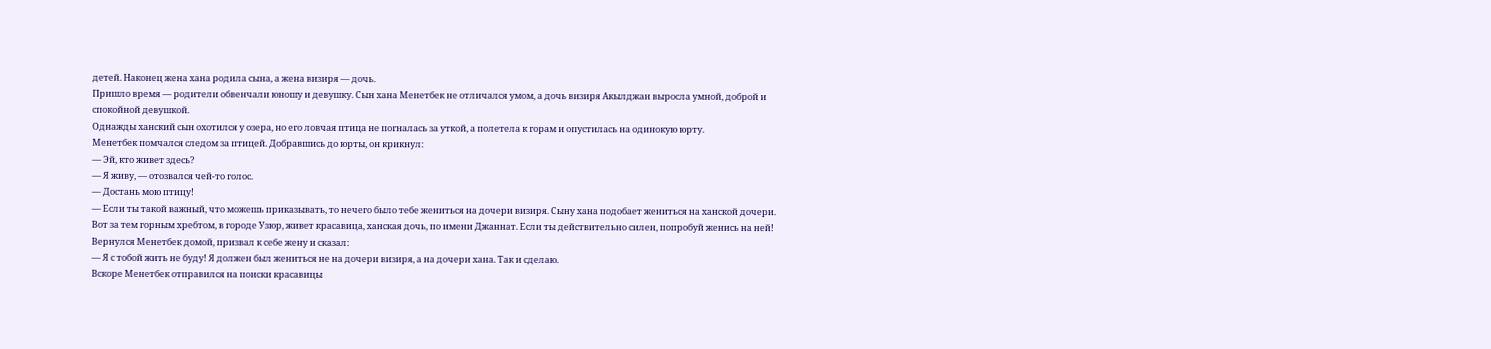детей. Наконец жена хана родила сына, а жена визиря — дочь.
Пришло время — родители обвенчали юношу и девушку. Сын хана Менетбек не отличался умом, а дочь визиря Акылджан выросла умной, доброй и спокойной девушкой.
Однажды ханский сын охотился у озера, но его ловчая птица не погналась за уткой, а полетела к горам и опустилась на одинокую юрту.
Менетбек помчался следом за птицей. Добравшись до юрты, он крикнул:
— Эй, кто живет здесь?
— Я живу, — отозвался чей-то голос.
— Достань мою птицу!
— Если ты такой важный, что можешь приказывать, то нечего было тебе жениться на дочери визиря. Сыну хана подобает жениться на ханской дочери. Вот за тем горным хребтом, в городе Узюр, живет красавица, ханская дочь, по имени Джаннат. Если ты действительно силен, попробуй женись на ней!
Вернулся Менетбек домой, призвал к себе жену и сказал:
— Я с тобой жить не буду! Я должен был жениться не на дочери визиря, а на дочери хана. Так и сделаю.
Вскоре Менетбек отправился на поиски красавицы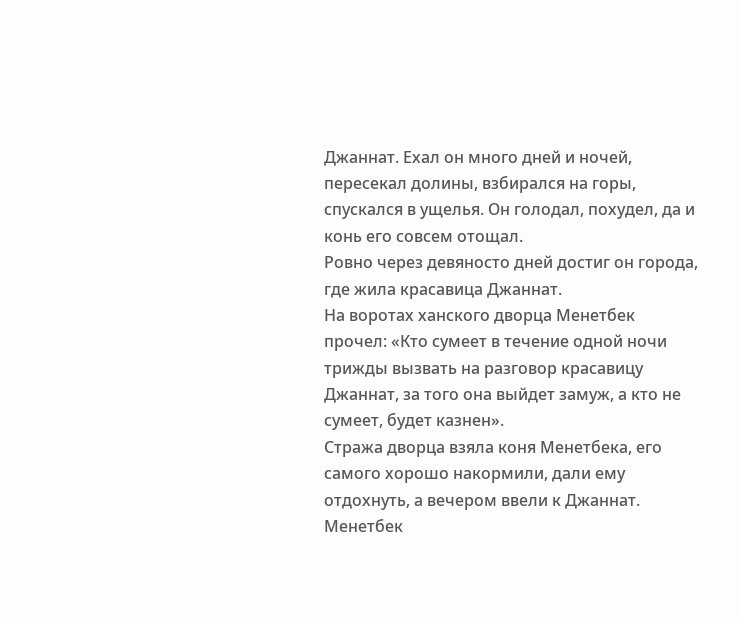Джаннат. Ехал он много дней и ночей, пересекал долины, взбирался на горы, спускался в ущелья. Он голодал, похудел, да и конь его совсем отощал.
Ровно через девяносто дней достиг он города, где жила красавица Джаннат.
На воротах ханского дворца Менетбек прочел: «Кто сумеет в течение одной ночи трижды вызвать на разговор красавицу Джаннат, за того она выйдет замуж, а кто не сумеет, будет казнен».
Стража дворца взяла коня Менетбека, его самого хорошо накормили, дали ему отдохнуть, а вечером ввели к Джаннат.
Менетбек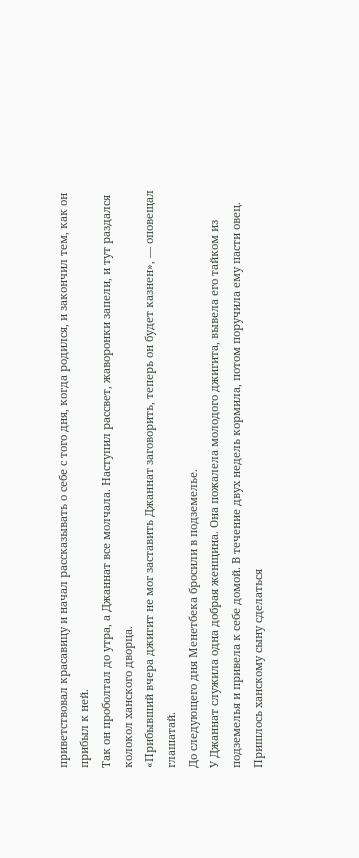приветствовал красавицу и начал рассказывать о себе с того дня, когда родился, и закончил тем, как он прибыл к ней.
Так он проболтал до утра, а Джаннат все молчала. Наступил рассвет, жаворонки запели, и тут раздался колокол ханского дворца.
«Прибывший вчера джигит не мог заставить Джаннат заговорить, теперь он будет казнен», — оповещал глашатай.
До следующего дня Менетбека бросили в подземелье.
У Джаннат служила одна добрая женщина. Она пожалела молодого джигита, вывела его тайком из подземелья и привела к себе домой. В течение двух недель кормила, потом поручила ему пасти овец.
Пришлось ханскому сыну сделаться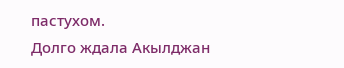пастухом.
Долго ждала Акылджан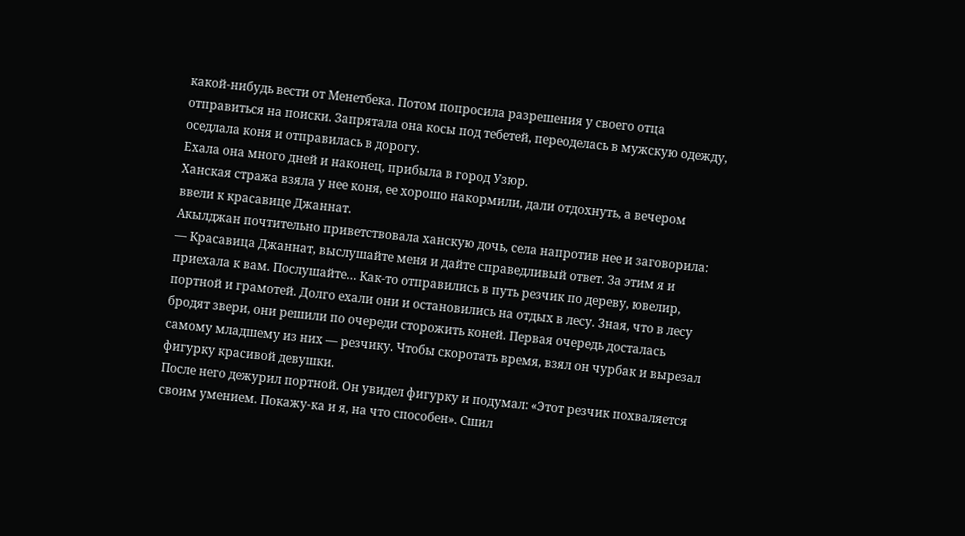какой-нибудь вести от Менетбека. Потом попросила разрешения у своего отца отправиться на поиски. Запрятала она косы под тебетей, переоделась в мужскую одежду, оседлала коня и отправилась в дорогу.
Ехала она много дней и наконец, прибыла в город Узюр.
Ханская стража взяла у нее коня, ее хорошо накормили, дали отдохнуть, а вечером ввели к красавице Джаннат.
Акылджан почтительно приветствовала ханскую дочь, села напротив нее и заговорила:
— Красавица Джаннат, выслушайте меня и дайте справедливый ответ. За этим я и приехала к вам. Послушайте… Как-то отправились в путь резчик по дереву, ювелир, портной и грамотей. Долго ехали они и остановились на отдых в лесу. Зная, что в лесу бродят звери, они решили по очереди сторожить коней. Первая очередь досталась самому младшему из них — резчику. Чтобы скоротать время, взял он чурбак и вырезал фигурку красивой девушки.
После него дежурил портной. Он увидел фигурку и подумал: «Этот резчик похваляется своим умением. Покажу-ка и я, на что способен». Сшил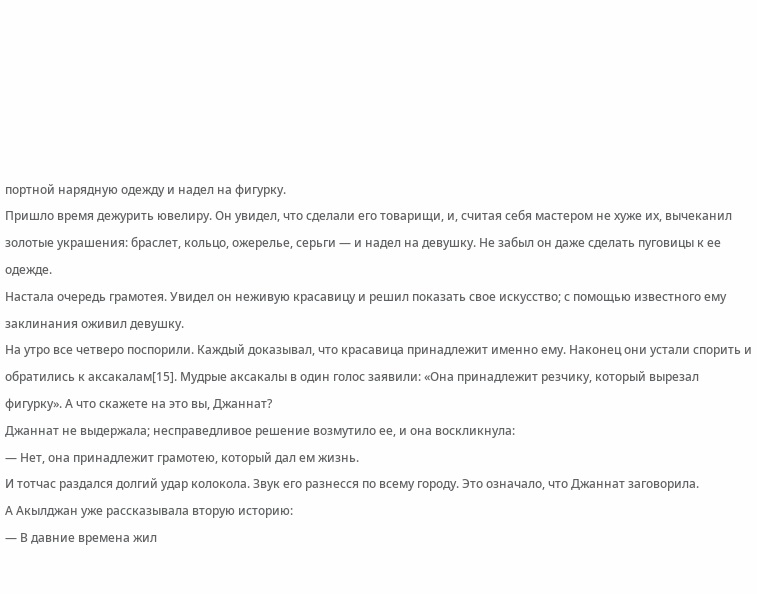портной нарядную одежду и надел на фигурку.
Пришло время дежурить ювелиру. Он увидел, что сделали его товарищи, и, считая себя мастером не хуже их, вычеканил золотые украшения: браслет, кольцо, ожерелье, серьги — и надел на девушку. Не забыл он даже сделать пуговицы к ее одежде.
Настала очередь грамотея. Увидел он неживую красавицу и решил показать свое искусство; с помощью известного ему заклинания оживил девушку.
На утро все четверо поспорили. Каждый доказывал, что красавица принадлежит именно ему. Наконец они устали спорить и обратились к аксакалам[15]. Мудрые аксакалы в один голос заявили: «Она принадлежит резчику, который вырезал фигурку». А что скажете на это вы, Джаннат?
Джаннат не выдержала; несправедливое решение возмутило ее, и она воскликнула:
— Нет, она принадлежит грамотею, который дал ем жизнь.
И тотчас раздался долгий удар колокола. Звук его разнесся по всему городу. Это означало, что Джаннат заговорила.
А Акылджан уже рассказывала вторую историю:
— В давние времена жил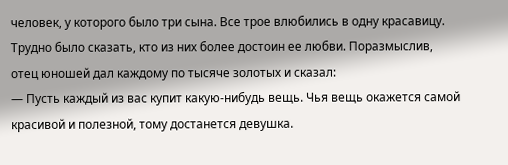человек, у которого было три сына. Все трое влюбились в одну красавицу. Трудно было сказать, кто из них более достоин ее любви. Поразмыслив, отец юношей дал каждому по тысяче золотых и сказал:
— Пусть каждый из вас купит какую-нибудь вещь. Чья вещь окажется самой красивой и полезной, тому достанется девушка.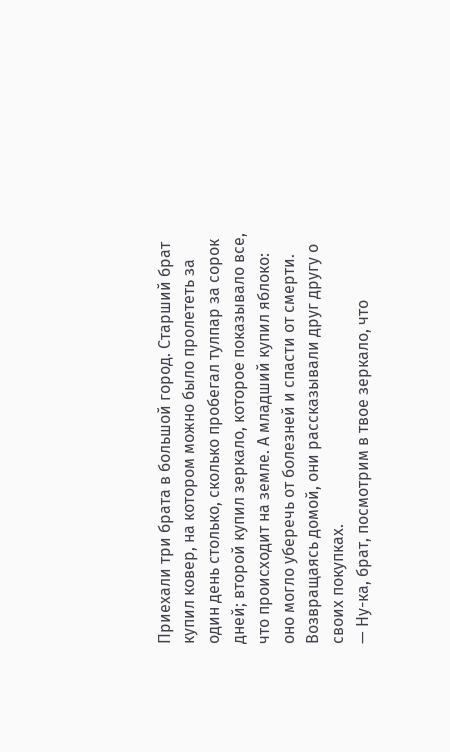Приехали три брата в большой город. Старший брат купил ковер, на котором можно было пролететь за один день столько, сколько пробегал тулпар за сорок дней; второй купил зеркало, которое показывало все, что происходит на земле. А младший купил яблоко: оно могло уберечь от болезней и спасти от смерти.
Возвращаясь домой, они рассказывали друг другу о своих покупках.
— Ну-ка, брат, посмотрим в твое зеркало, что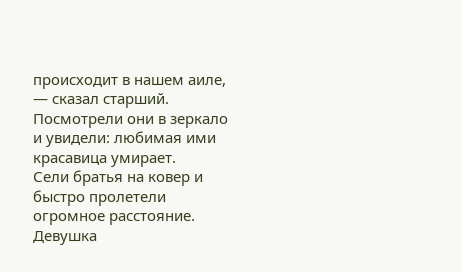происходит в нашем аиле, — сказал старший.
Посмотрели они в зеркало и увидели: любимая ими красавица умирает.
Сели братья на ковер и быстро пролетели огромное расстояние.
Девушка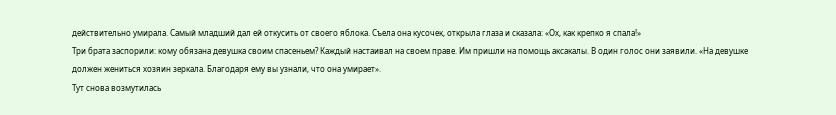действительно умирала. Самый младший дал ей откусить от своего яблока. Съела она кусочек, открыла глаза и сказала: «Ох, как крепко я спала!»
Три брата заспорили: кому обязана девушка своим спасеньем? Каждый настаивал на своем праве. Им пришли на помощь аксакалы. В один голос они заявили. «На девушке должен жениться хозяин зеркала. Благодаря ему вы узнали, что она умирает».
Тут снова возмутилась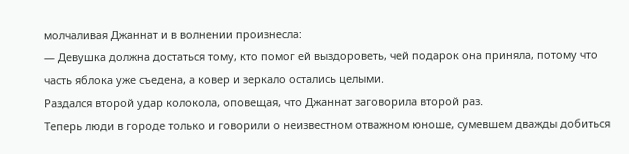молчаливая Джаннат и в волнении произнесла:
— Девушка должна достаться тому, кто помог ей выздороветь, чей подарок она приняла, потому что часть яблока уже съедена, а ковер и зеркало остались целыми.
Раздался второй удар колокола, оповещая, что Джаннат заговорила второй раз.
Теперь люди в городе только и говорили о неизвестном отважном юноше, сумевшем дважды добиться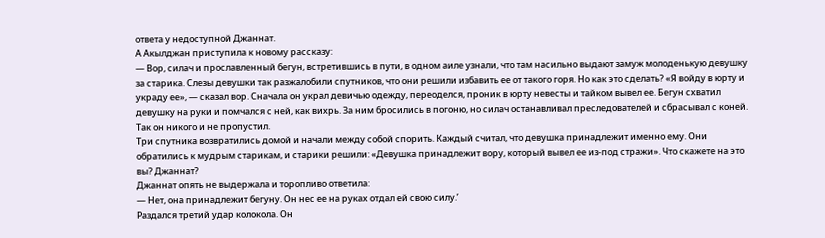ответа у недоступной Джаннат.
А Акылджан приступила к новому рассказу:
— Вор, силач и прославленный бегун, встретившись в пути, в одном аиле узнали, что там насильно выдают замуж молоденькую девушку за старика. Слезы девушки так разжалобили спутников, что они решили избавить ее от такого горя. Но как это сделать? «Я войду в юрту и украду ее», — сказал вор. Сначала он украл девичью одежду, переоделся, проник в юрту невесты и тайком вывел ее. Бегун схватил девушку на руки и помчался с ней, как вихрь. За ним бросились в погоню, но силач останавливал преследователей и сбрасывал с коней. Так он никого и не пропустил.
Три спутника возвратились домой и начали между собой спорить. Каждый считал, что девушка принадлежит именно ему. Они обратились к мудрым старикам, и старики решили: «Девушка принадлежит вору, который вывел ее из-под стражи». Что скажете на это вы? Джаннат?
Джаннат опять не выдержала и торопливо ответила:
— Нет, она принадлежит бегуну. Он нес ее на руках отдал ей свою силу.’
Раздался третий удар колокола. Он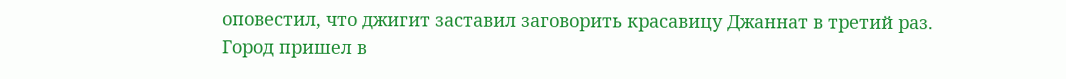оповестил, что джигит заставил заговорить красавицу Джаннат в третий раз.
Город пришел в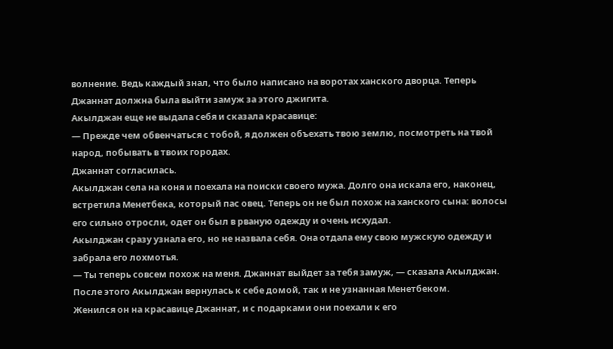волнение. Ведь каждый знал, что было написано на воротах ханского дворца. Теперь Джаннат должна была выйти замуж за этого джигита.
Акылджан еще не выдала себя и сказала красавице:
— Прежде чем обвенчаться с тобой, я должен объехать твою землю, посмотреть на твой народ, побывать в твоих городах.
Джаннат согласилась.
Акылджан села на коня и поехала на поиски своего мужа. Долго она искала его, наконец, встретила Менетбека, который пас овец. Теперь он не был похож на ханского сына: волосы его сильно отросли, одет он был в рваную одежду и очень исхудал.
Акылджан сразу узнала его, но не назвала себя. Она отдала ему свою мужскую одежду и забрала его лохмотья.
— Ты теперь совсем похож на меня. Джаннат выйдет за тебя замуж, — сказала Акылджан.
После этого Акылджан вернулась к себе домой, так и не узнанная Менетбеком.
Женился он на красавице Джаннат, и с подарками они поехали к его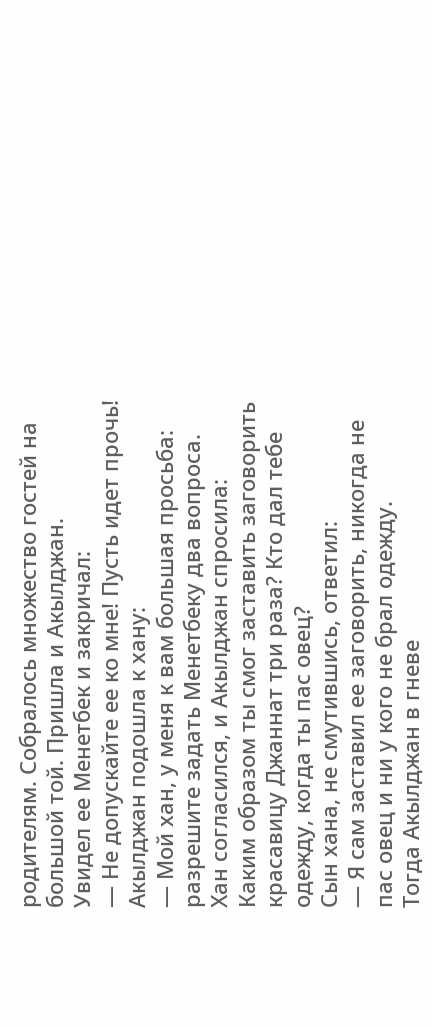родителям. Собралось множество гостей на большой той. Пришла и Акылджан.
Увидел ее Менетбек и закричал:
— Не допускайте ее ко мне! Пусть идет прочь!
Акылджан подошла к хану:
— Мой хан, у меня к вам большая просьба: разрешите задать Менетбеку два вопроса.
Хан согласился, и Акылджан спросила:
Каким образом ты смог заставить заговорить красавицу Джаннат три раза? Кто дал тебе одежду, когда ты пас овец?
Сын хана, не смутившись, ответил:
— Я сам заставил ее заговорить, никогда не пас овец и ни у кого не брал одежду.
Тогда Акылджан в гневе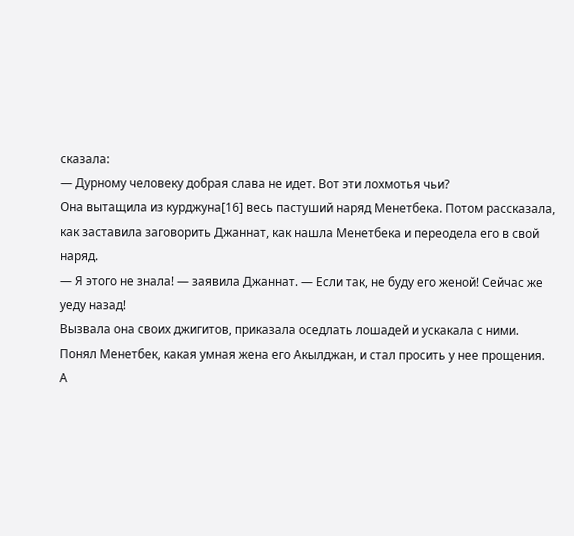сказала:
— Дурному человеку добрая слава не идет. Вот эти лохмотья чьи?
Она вытащила из курджуна[16] весь пастуший наряд Менетбека. Потом рассказала, как заставила заговорить Джаннат, как нашла Менетбека и переодела его в свой наряд.
— Я этого не знала! — заявила Джаннат. — Если так, не буду его женой! Сейчас же уеду назад!
Вызвала она своих джигитов, приказала оседлать лошадей и ускакала с ними.
Понял Менетбек, какая умная жена его Акылджан, и стал просить у нее прощения.
А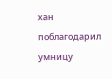хан поблагодарил умницу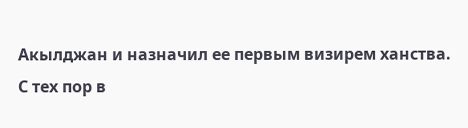Акылджан и назначил ее первым визирем ханства.
С тех пор в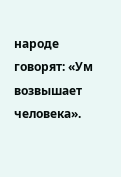народе говорят: «Ум возвышает человека».